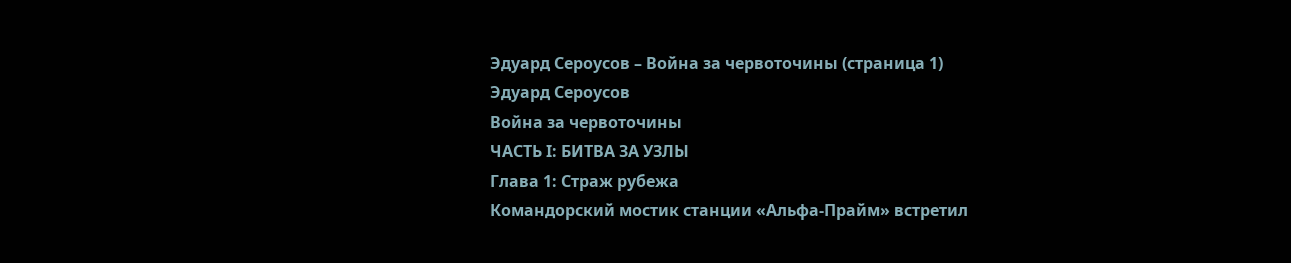Эдуард Сероусов – Война за червоточины (страница 1)
Эдуард Сероусов
Война за червоточины
ЧАСТЬ I: БИТВА ЗА УЗЛЫ
Глава 1: Страж рубежа
Командорский мостик станции «Альфа-Прайм» встретил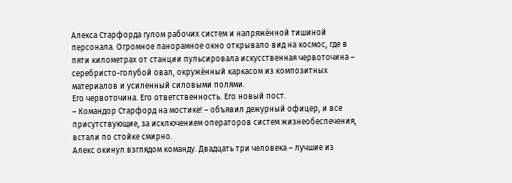Алекса Старфорда гулом рабочих систем и напряжённой тишиной персонала. Огромное панорамное окно открывало вид на космос, где в пяти километрах от станции пульсировала искусственная червоточина – серебристо-голубой овал, окружённый каркасом из композитных материалов и усиленный силовыми полями.
Его червоточина. Его ответственность. Его новый пост.
– Командор Старфорд на мостике! – объявил дежурный офицер, и все присутствующие, за исключением операторов систем жизнеобеспечения, встали по стойке смирно.
Алекс окинул взглядом команду. Двадцать три человека – лучшие из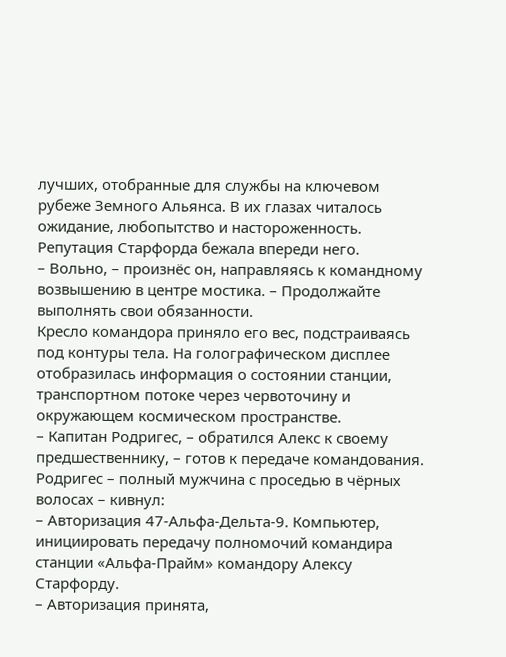лучших, отобранные для службы на ключевом рубеже Земного Альянса. В их глазах читалось ожидание, любопытство и настороженность. Репутация Старфорда бежала впереди него.
– Вольно, – произнёс он, направляясь к командному возвышению в центре мостика. – Продолжайте выполнять свои обязанности.
Кресло командора приняло его вес, подстраиваясь под контуры тела. На голографическом дисплее отобразилась информация о состоянии станции, транспортном потоке через червоточину и окружающем космическом пространстве.
– Капитан Родригес, – обратился Алекс к своему предшественнику, – готов к передаче командования.
Родригес – полный мужчина с проседью в чёрных волосах – кивнул:
– Авторизация 47-Альфа-Дельта-9. Компьютер, инициировать передачу полномочий командира станции «Альфа-Прайм» командору Алексу Старфорду.
– Авторизация принята,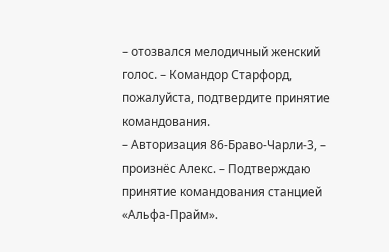– отозвался мелодичный женский голос. – Командор Старфорд, пожалуйста, подтвердите принятие командования.
– Авторизация 86-Браво-Чарли-3, – произнёс Алекс. – Подтверждаю принятие командования станцией «Альфа-Прайм».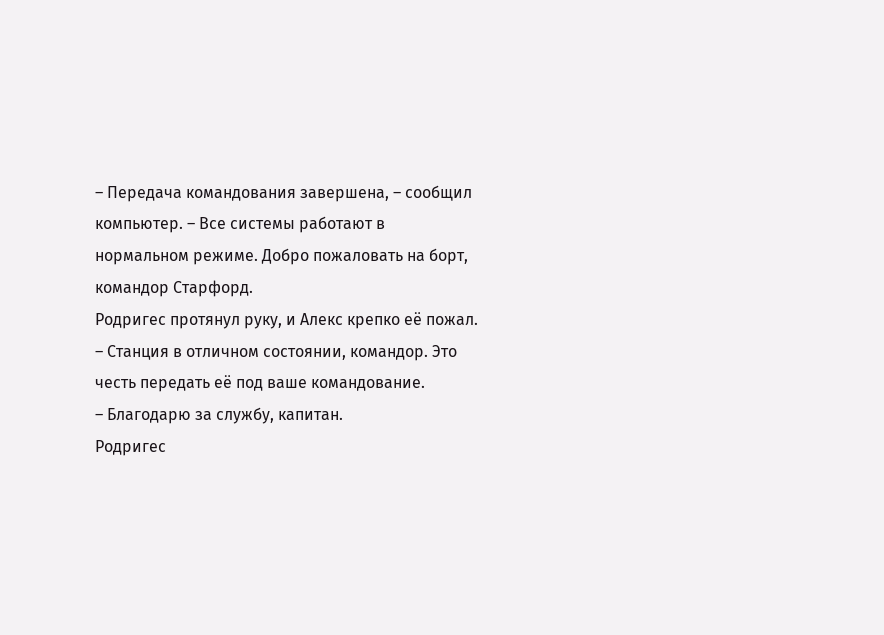– Передача командования завершена, – сообщил компьютер. – Все системы работают в нормальном режиме. Добро пожаловать на борт, командор Старфорд.
Родригес протянул руку, и Алекс крепко её пожал.
– Станция в отличном состоянии, командор. Это честь передать её под ваше командование.
– Благодарю за службу, капитан.
Родригес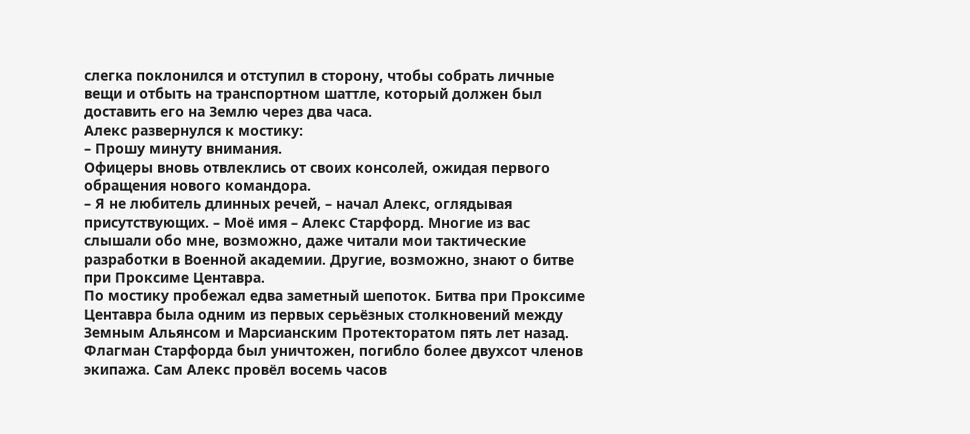слегка поклонился и отступил в сторону, чтобы собрать личные вещи и отбыть на транспортном шаттле, который должен был доставить его на Землю через два часа.
Алекс развернулся к мостику:
– Прошу минуту внимания.
Офицеры вновь отвлеклись от своих консолей, ожидая первого обращения нового командора.
– Я не любитель длинных речей, – начал Алекс, оглядывая присутствующих. – Моё имя – Алекс Старфорд. Многие из вас слышали обо мне, возможно, даже читали мои тактические разработки в Военной академии. Другие, возможно, знают о битве при Проксиме Центавра.
По мостику пробежал едва заметный шепоток. Битва при Проксиме Центавра была одним из первых серьёзных столкновений между Земным Альянсом и Марсианским Протекторатом пять лет назад. Флагман Старфорда был уничтожен, погибло более двухсот членов экипажа. Сам Алекс провёл восемь часов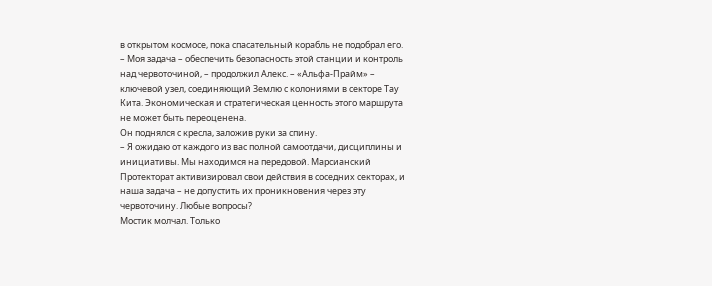в открытом космосе, пока спасательный корабль не подобрал его.
– Моя задача – обеспечить безопасность этой станции и контроль над червоточиной, – продолжил Алекс. – «Альфа-Прайм» – ключевой узел, соединяющий Землю с колониями в секторе Тау Кита. Экономическая и стратегическая ценность этого маршрута не может быть переоценена.
Он поднялся с кресла, заложив руки за спину.
– Я ожидаю от каждого из вас полной самоотдачи, дисциплины и инициативы. Мы находимся на передовой. Марсианский Протекторат активизировал свои действия в соседних секторах, и наша задача – не допустить их проникновения через эту червоточину. Любые вопросы?
Мостик молчал. Только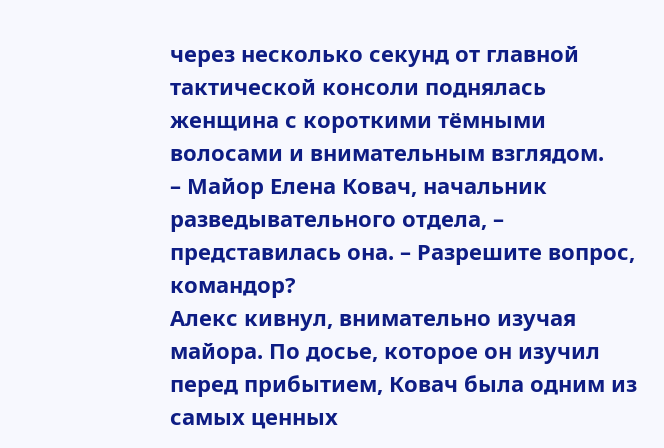через несколько секунд от главной тактической консоли поднялась женщина с короткими тёмными волосами и внимательным взглядом.
– Майор Елена Ковач, начальник разведывательного отдела, – представилась она. – Разрешите вопрос, командор?
Алекс кивнул, внимательно изучая майора. По досье, которое он изучил перед прибытием, Ковач была одним из самых ценных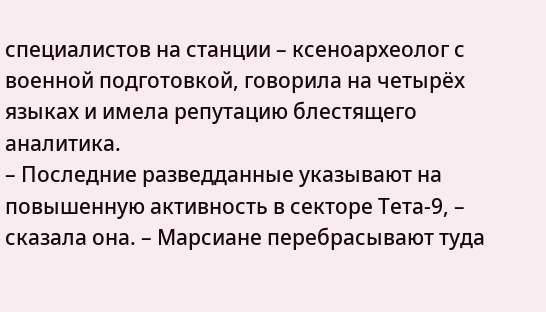специалистов на станции – ксеноархеолог с военной подготовкой, говорила на четырёх языках и имела репутацию блестящего аналитика.
– Последние разведданные указывают на повышенную активность в секторе Тета-9, – сказала она. – Марсиане перебрасывают туда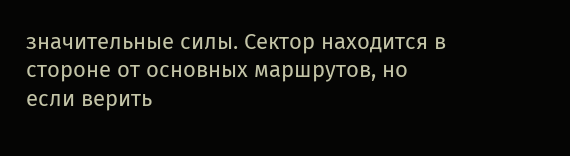значительные силы. Сектор находится в стороне от основных маршрутов, но если верить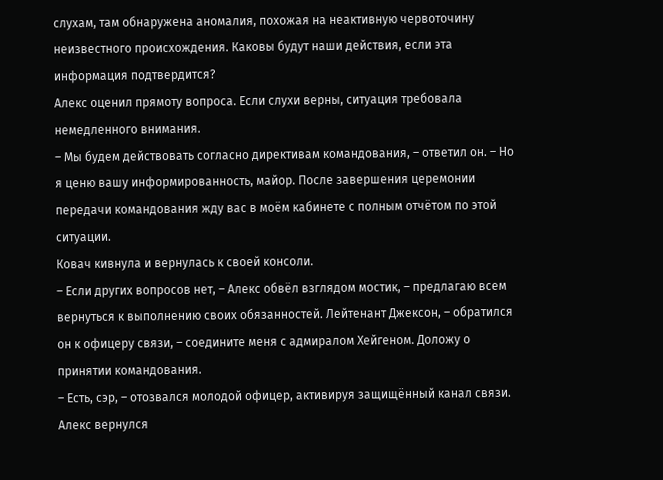слухам, там обнаружена аномалия, похожая на неактивную червоточину неизвестного происхождения. Каковы будут наши действия, если эта информация подтвердится?
Алекс оценил прямоту вопроса. Если слухи верны, ситуация требовала немедленного внимания.
– Мы будем действовать согласно директивам командования, – ответил он. – Но я ценю вашу информированность, майор. После завершения церемонии передачи командования жду вас в моём кабинете с полным отчётом по этой ситуации.
Ковач кивнула и вернулась к своей консоли.
– Если других вопросов нет, – Алекс обвёл взглядом мостик, – предлагаю всем вернуться к выполнению своих обязанностей. Лейтенант Джексон, – обратился он к офицеру связи, – соедините меня с адмиралом Хейгеном. Доложу о принятии командования.
– Есть, сэр, – отозвался молодой офицер, активируя защищённый канал связи.
Алекс вернулся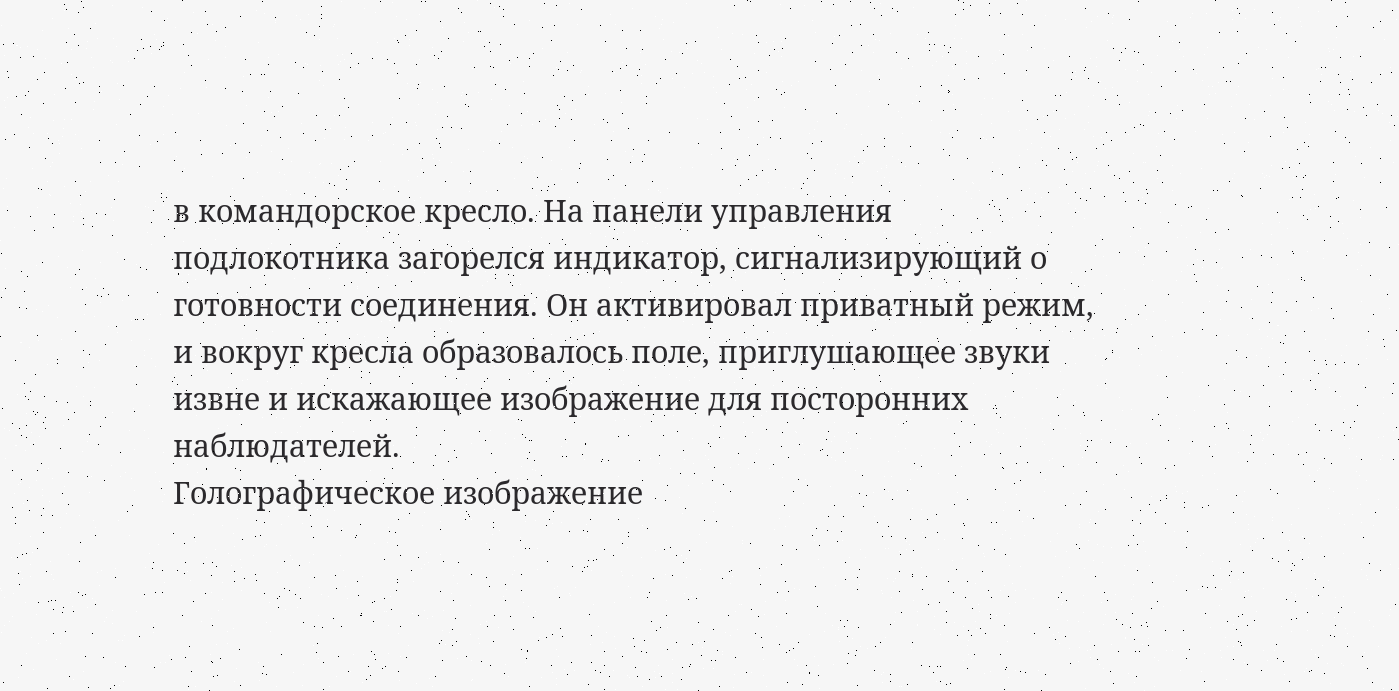в командорское кресло. На панели управления подлокотника загорелся индикатор, сигнализирующий о готовности соединения. Он активировал приватный режим, и вокруг кресла образовалось поле, приглушающее звуки извне и искажающее изображение для посторонних наблюдателей.
Голографическое изображение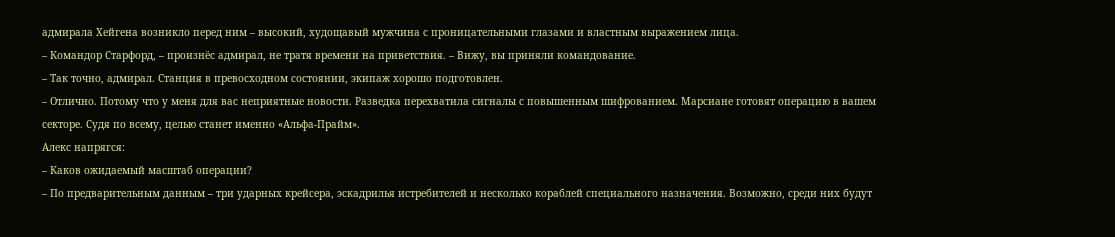адмирала Хейгена возникло перед ним – высокий, худощавый мужчина с проницательными глазами и властным выражением лица.
– Командор Старфорд, – произнёс адмирал, не тратя времени на приветствия. – Вижу, вы приняли командование.
– Так точно, адмирал. Станция в превосходном состоянии, экипаж хорошо подготовлен.
– Отлично. Потому что у меня для вас неприятные новости. Разведка перехватила сигналы с повышенным шифрованием. Марсиане готовят операцию в вашем секторе. Судя по всему, целью станет именно «Альфа-Прайм».
Алекс напрягся:
– Каков ожидаемый масштаб операции?
– По предварительным данным – три ударных крейсера, эскадрилья истребителей и несколько кораблей специального назначения. Возможно, среди них будут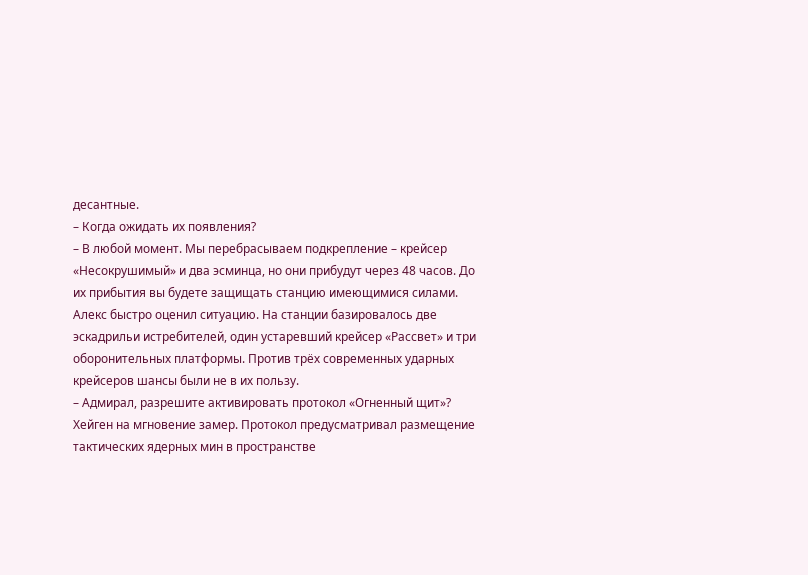десантные.
– Когда ожидать их появления?
– В любой момент. Мы перебрасываем подкрепление – крейсер «Несокрушимый» и два эсминца, но они прибудут через 48 часов. До их прибытия вы будете защищать станцию имеющимися силами.
Алекс быстро оценил ситуацию. На станции базировалось две эскадрильи истребителей, один устаревший крейсер «Рассвет» и три оборонительных платформы. Против трёх современных ударных крейсеров шансы были не в их пользу.
– Адмирал, разрешите активировать протокол «Огненный щит»?
Хейген на мгновение замер. Протокол предусматривал размещение тактических ядерных мин в пространстве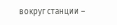вокруг станции –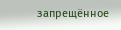запрещённое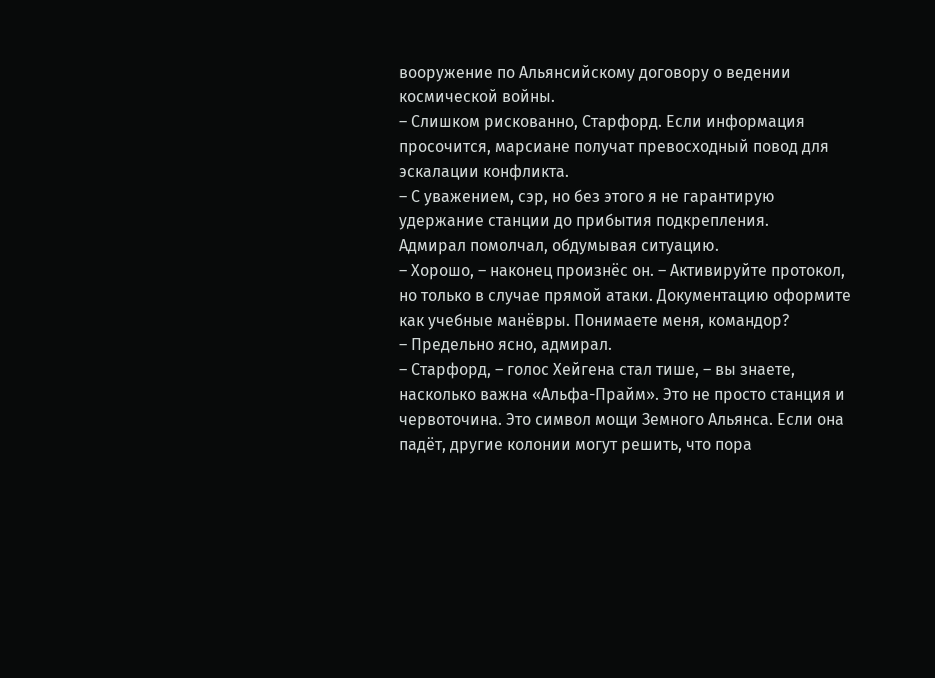вооружение по Альянсийскому договору о ведении космической войны.
– Слишком рискованно, Старфорд. Если информация просочится, марсиане получат превосходный повод для эскалации конфликта.
– С уважением, сэр, но без этого я не гарантирую удержание станции до прибытия подкрепления.
Адмирал помолчал, обдумывая ситуацию.
– Хорошо, – наконец произнёс он. – Активируйте протокол, но только в случае прямой атаки. Документацию оформите как учебные манёвры. Понимаете меня, командор?
– Предельно ясно, адмирал.
– Старфорд, – голос Хейгена стал тише, – вы знаете, насколько важна «Альфа-Прайм». Это не просто станция и червоточина. Это символ мощи Земного Альянса. Если она падёт, другие колонии могут решить, что пора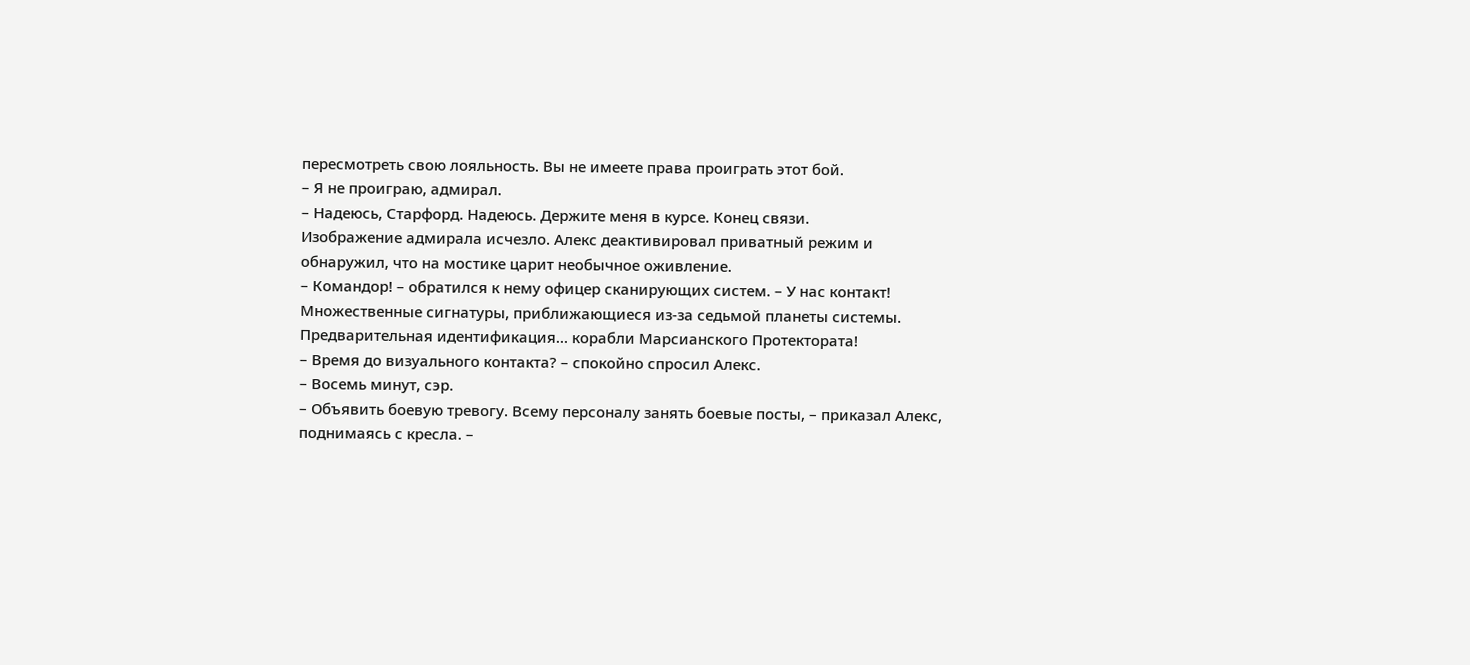пересмотреть свою лояльность. Вы не имеете права проиграть этот бой.
– Я не проиграю, адмирал.
– Надеюсь, Старфорд. Надеюсь. Держите меня в курсе. Конец связи.
Изображение адмирала исчезло. Алекс деактивировал приватный режим и обнаружил, что на мостике царит необычное оживление.
– Командор! – обратился к нему офицер сканирующих систем. – У нас контакт! Множественные сигнатуры, приближающиеся из-за седьмой планеты системы. Предварительная идентификация… корабли Марсианского Протектората!
– Время до визуального контакта? – спокойно спросил Алекс.
– Восемь минут, сэр.
– Объявить боевую тревогу. Всему персоналу занять боевые посты, – приказал Алекс, поднимаясь с кресла. –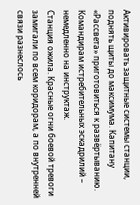Активировать защитные системы станции, поднять щиты до максимума. Капитану «Рассвета» приготовиться к развёртыванию. Командирам истребительных эскадрилий – немедленно на инструктаж.
Станция ожила. Красные огни боевой тревоги замигали по всем коридорам, а по внутренней связи разнеслось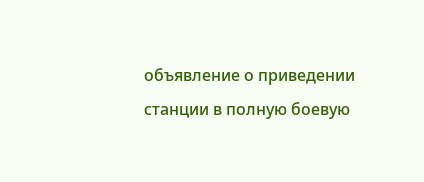объявление о приведении станции в полную боевую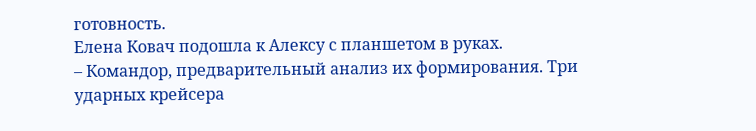готовность.
Елена Ковач подошла к Алексу с планшетом в руках.
– Командор, предварительный анализ их формирования. Три ударных крейсера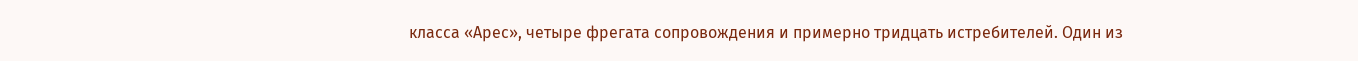класса «Арес», четыре фрегата сопровождения и примерно тридцать истребителей. Один из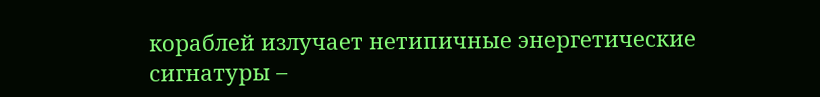кораблей излучает нетипичные энергетические сигнатуры –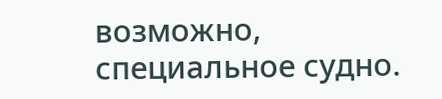возможно, специальное судно.